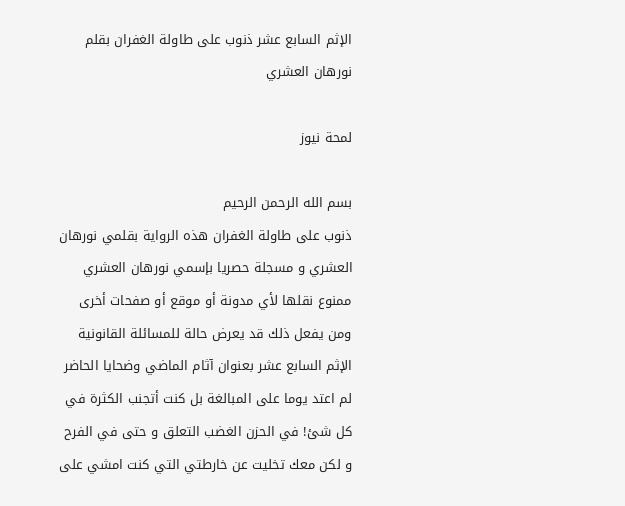الإثم السابع عشر ذنوب على طاولة الغفران بقلم نورهان العشري

لمحة نيوز

بسم الله الرحمن الرحيم
ذنوب على طاولة الغفران هذه الرواية بقلمي نورهان العشري و مسجلة حصريا بإسمي نورهان العشري ممنوع نقلها لأي مدونة أو موقع أو صفحات أخرى ومن يفعل ذلك قد يعرض حالة للمسائلة القانونية
الإثم السابع عشر بعنوان آثام الماضي وضحايا الحاضر
لم اعتد يوما على المبالغة بل كنت أتجنب الكثرة في كل شئ! في الحزن الغضب التعلق و حتى في الفرح و لكن معك تخليت عن خارطتي التي كنت امشي على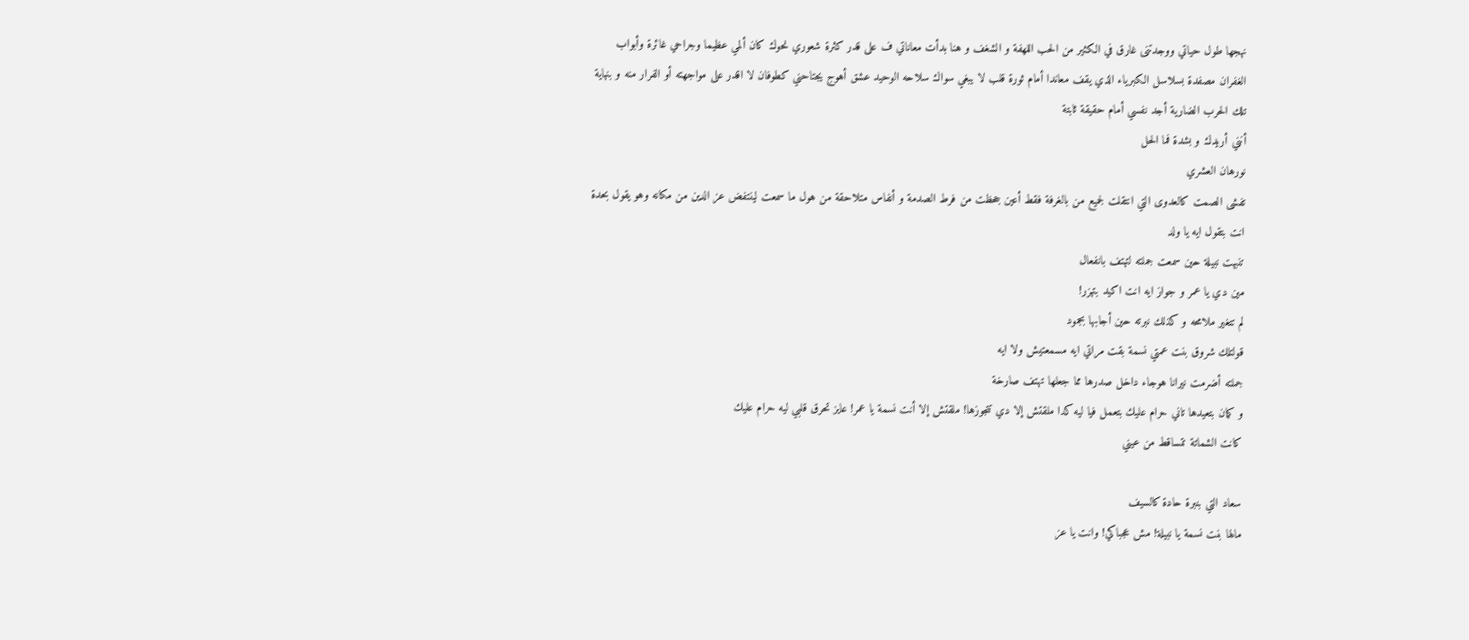نهجها طول حياتي ووجدتنى غارق في الكثير من الحب اللهفة و الشغف و هنا بدأت معاناتي ف على قدر كثرة شعوري نحوك كان ألمي عظيما وجراحي غائرة وأبواب الغفران مصفدة بسلاسل الكبرياء الذي يقف معاندا أمام ثورة قلب لا يبغي سواك سلاحه الوحيد عشق أهوج يجتاحني كطوفان لا اقدر على مواجهته أو الفرار منه و بنهاية تلك الحرب الضارية أجد نفسي أمام حقيقة ثابتة
أنني أريدك و بشدة فما الحل
نورهان العشري
تفشى الصمت كالعدوى التي انتقلت لجميع من بالغرفة فقط أعين جحظت من فرط الصدمة و أنفاس متلاحقة من هول ما سمعت لينتفض عز الدين من مكانه وهو يقول بحدة
انت بتقول ايه يا ولد
تنبهت نبيلة حين سمعت جملته لتهتف بانفعال
مين دي يا عمر و جواز ايه انت اكيد بتهزر!
لم تتغير ملامحه و كذلك نبرته حين أجابها بجمود
قولتلك شروق بنت عمتي نسمة بقت مراتي ايه مسمعتيش ولا ايه
جملته أضرمت نيرانا هوجاء داخل صدرها مما جعلها تهتف صارخة
و كمان بتعيدها تاني حرام عليك بتعمل فيا ليه كدا ملقتش إلا دي تتجوزها! ملقتش إلا أنت نسمة يا عمر! عايز تحرق قلبي ليه حرام عليك
كانت الشماتة تتساقط من عيني

سعاد التي بنبرة حادة كالسيف
مالها بنت نسمة يا نبيلة! مش عجباكي! وانت يا عز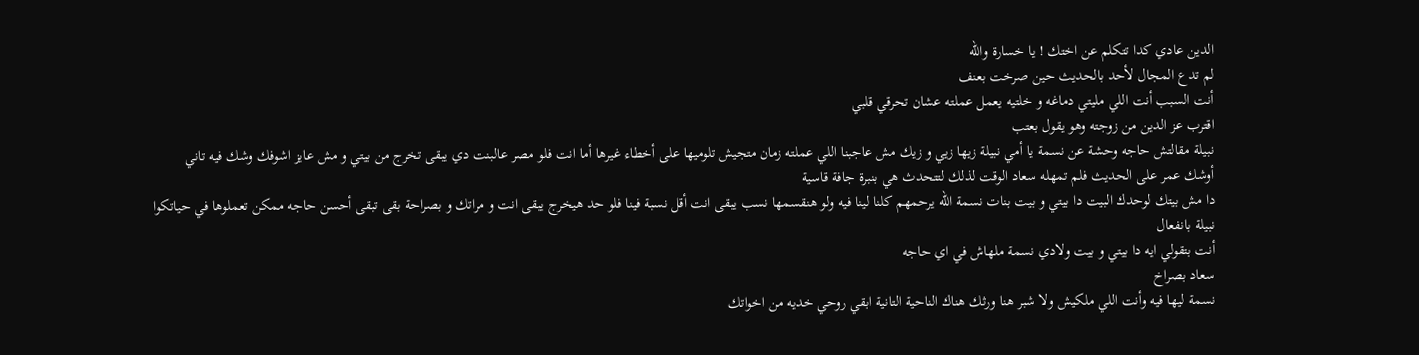الدين عادي كدا تتكلم عن اختك ! يا خسارة والله
لم تدع المجال لأحد بالحديث حين صرخت بعنف
أنت السبب أنت اللي مليتي دماغه و خلتيه يعمل عملته عشان تحرقي قلبي
اقترب عز الدين من زوجته وهو يقول بعتب
نبيلة مقالتش حاجه وحشة عن نسمة يا أمي نبيلة زيها زيي و زيك مش عاجبنا اللي عملته زمان متجيش تلوميها على أخطاء غيرها أما انت فلو مصر عالبنت دي يبقى تخرج من بيتي و مش عايز اشوفك وشك فيه تاني
أوشك عمر على الحديث فلم تمهله سعاد الوقت لذلك لتتحدث هي بنبرة جافة قاسية
دا مش بيتك لوحدك البيت دا بيتي و بيت بنات نسمة الله يرحمهم كلنا لينا فيه ولو هنقسمها نسب يبقى انت أقل نسبة فينا فلو حد هيخرج يبقى انت و مراتك و بصراحة بقى تبقى أحسن حاجه ممكن تعملوها في حياتكوا
نبيلة بانفعال
أنت بتقولي ايه دا بيتي و بيت ولادي نسمة ملهاش في اي حاجه
سعاد بصراخ
نسمة ليها فيه وأنت اللي ملكيش ولا شبر هنا ورثك هناك الناحية التانية ابقي روحي خديه من اخواتك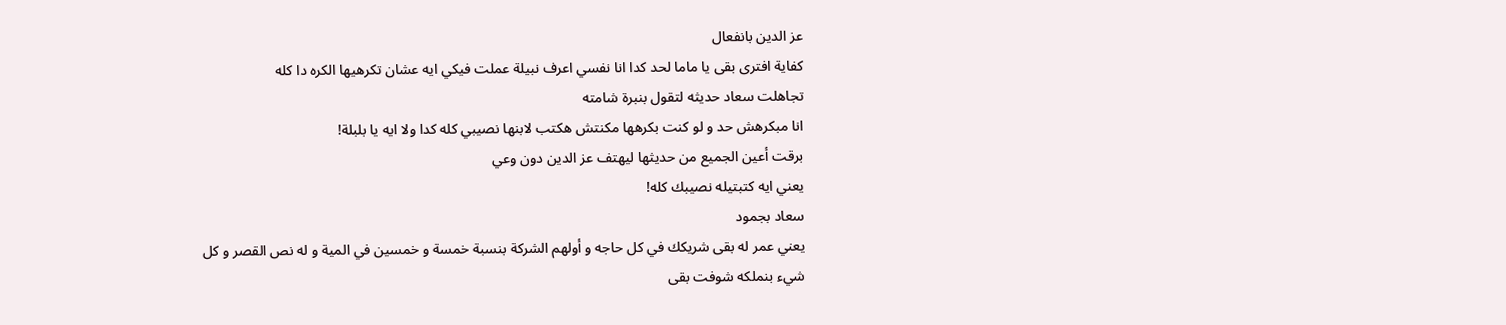عز الدين بانفعال
كفاية افترى بقى يا ماما لحد كدا انا نفسي اعرف نبيلة عملت فيكي ايه عشان تكرهيها الكره دا كله
تجاهلت سعاد حديثه لتقول بنبرة شامته
انا مبكرهش حد و لو كنت بكرهها مكنتش هكتب لابنها نصيبي كله كدا ولا ايه يا بلبلة!
برقت أعين الجميع من حديثها ليهتف عز الدين دون وعي
يعني ايه كتبتيله نصيبك كله!
سعاد بجمود
يعني عمر له بقى شريكك في كل حاجه و أولهم الشركة بنسبة خمسة و خمسين في المية و له نص القصر و كل
شيء بنملكه شوفت بقى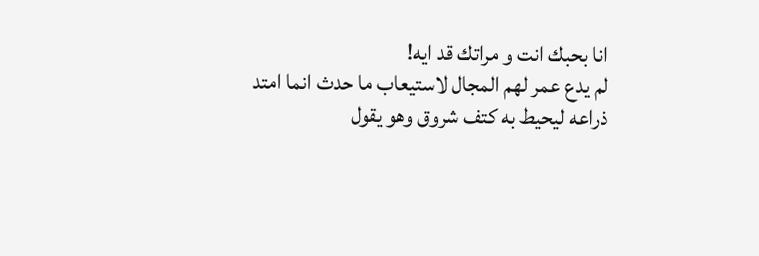انا بحبك انت و مراتك قد ايه!
لم يدع عمر لهم المجال لاستيعاب ما حدث انما امتد ذراعه ليحيط به كتف شروق وهو يقول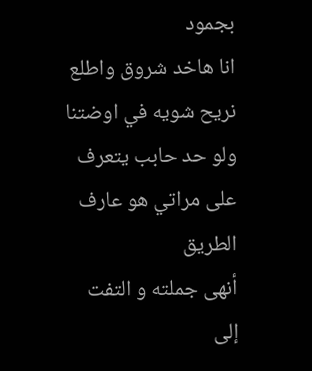بجمود
انا هاخد شروق واطلع نريح شويه في اوضتنا ولو حد حابب يتعرف على مراتي هو عارف الطريق
أنهى جملته و التفت إلى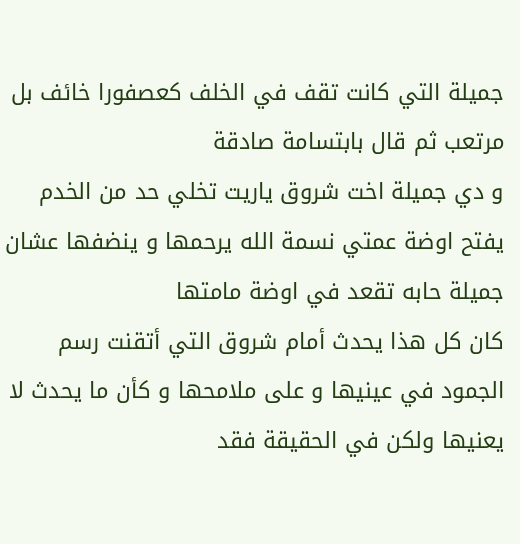جميلة التي كانت تقف في الخلف كعصفورا خائف بل مرتعب ثم قال بابتسامة صادقة
و دي جميلة اخت شروق ياريت تخلي حد من الخدم يفتح اوضة عمتي نسمة الله يرحمها و ينضفها عشان جميلة حابه تقعد في اوضة مامتها
كان كل هذا يحدث أمام شروق التي أتقنت رسم الجمود في عينيها و على ملامحها و كأن ما يحدث لا يعنيها ولكن في الحقيقة فقد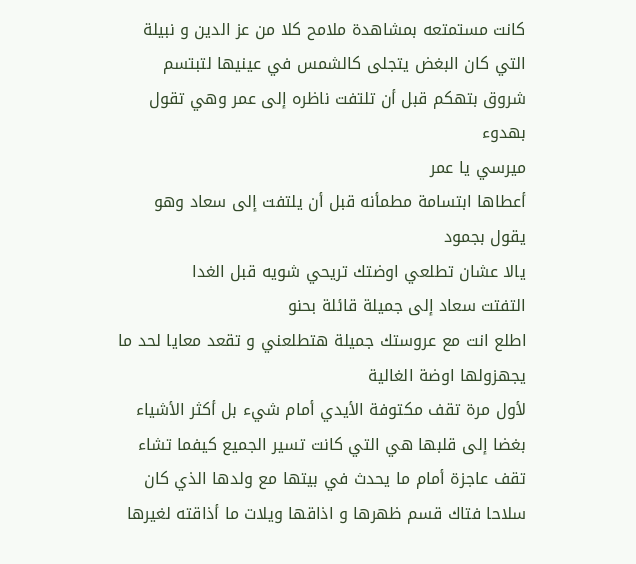كانت مستمتعه بمشاهدة ملامح كلا من عز الدين و نبيلة التي كان البغض يتجلى كالشمس في عينيها لتبتسم شروق بتهكم قبل أن تلتفت ناظره إلى عمر وهي تقول بهدوء
ميرسي يا عمر
أعطاها ابتسامة مطمأنه قبل أن يلتفت إلى سعاد وهو يقول بجمود
يالا عشان تطلعي اوضتك تريحي شويه قبل الغدا
التفتت سعاد إلى جميلة قائلة بحنو
اطلع انت مع عروستك جميلة هتطلعني و تقعد معايا لحد ما يجهزولها اوضة الغالية
لأول مرة تقف مكتوفة الأيدي أمام شيء بل أكثر الأشياء بغضا إلى قلبها هي التي كانت تسير الجميع كيفما تشاء تقف عاجزة أمام ما يحدث في بيتها مع ولدها الذي كان سلاحا فتاك قسم ظهرها و اذاقها ويلات ما أذاقته لغيرها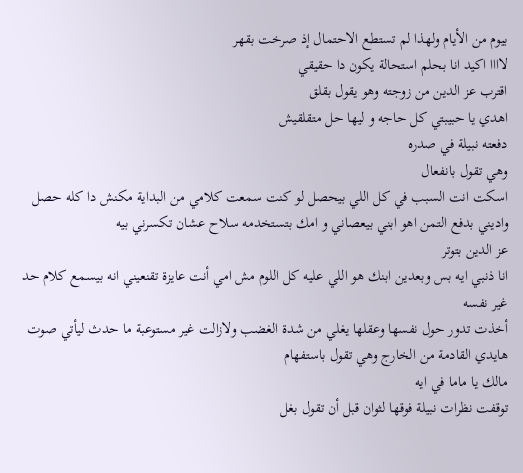بيوم من الأيام ولهذا لم تستطع الاحتمال إذ صرخت بقهر
لاااا اكيد انا بحلم استحالة يكون دا حقيقي
اقترب عز الدين من زوجته وهو يقول بقلق
اهدي يا حبيبتي كل حاجه و ليها حل متقلقيش
دفعته نبيلة في صدره
وهي تقول بانفعال
اسكت انت السبب في كل اللي بيحصل لو كنت سمعت كلامي من البداية مكنش دا كله حصل واديني بدفع التمن اهو ابني بيعصاني و امك بتستخدمه سلاح عشان تكسرني بيه
عز الدين بتوتر
انا ذنبي ايه بس وبعدين ابنك هو اللي عليه كل اللوم مش امي أنت عايزة تقنعيني انه بيسمع كلام حد غير نفسه
أخذت تدور حول نفسها وعقلها يغلي من شدة الغضب ولازالت غير مستوعبة ما حدث ليأتي صوت هايدي القادمة من الخارج وهي تقول باستفهام
مالك يا ماما في ايه
توقفت نظرات نبيلة فوقها لثوان قبل أن تقول بغل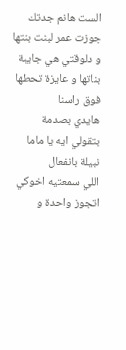الست هانم جدتك جوزت عمر لبنت بنتها و دلوقتي هي جايبة بناتها و عايزة تحطها فوق راسنا
هايدي بصدمة
بتقولي ايه يا ماما
نبيلة بانفعال
اللي سمعتيه اخوكي اتجوز واحدة و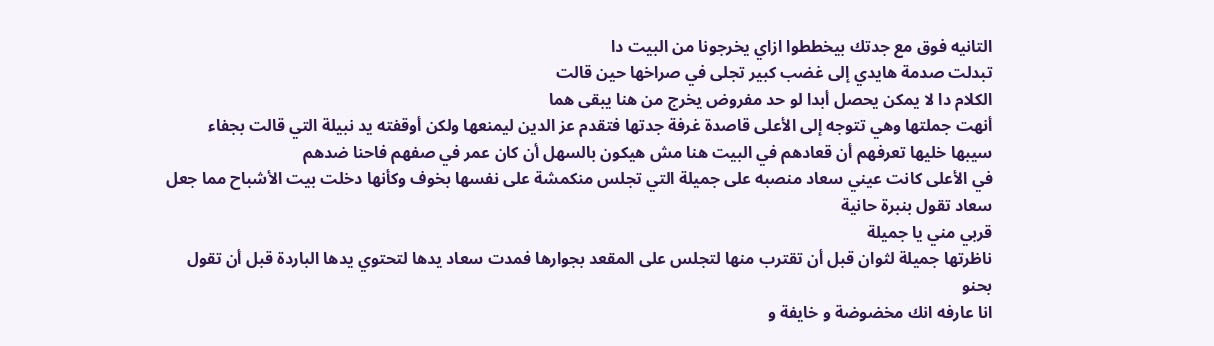التانيه فوق مع جدتك بيخططوا ازاي يخرجونا من البيت دا
تبدلت صدمة هايدي إلى غضب كبير تجلى في صراخها حين قالت
الكلام دا لا يمكن يحصل أبدا لو حد مفروض يخرج من هنا يبقى هما
أنهت جملتها وهي تتوجه إلى الأعلى قاصدة غرفة جدتها فتقدم عز الدين ليمنعها ولكن أوقفته يد نبيلة التي قالت بجفاء
سيبها خليها تعرفهم أن قعادهم في البيت هنا مش هيكون بالسهل أن كان عمر في صفهم فاحنا ضدهم
في الأعلى كانت عيني سعاد منصبه على جميلة التي تجلس منكمشة على نفسها بخوف وكأنها دخلت بيت الأشباح مما جعل سعاد تقول بنبرة حانية
قربي مني يا جميلة
ناظرتها جميلة لثوان قبل أن تقترب منها لتجلس على المقعد بجوارها فمدت سعاد يدها لتحتوي يدها الباردة قبل أن تقول بحنو
انا عارفه انك مخضوضة و خايفة و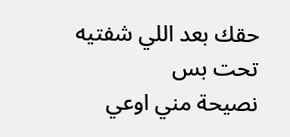حقك بعد اللي شفتيه تحت بس
نصيحة مني اوعي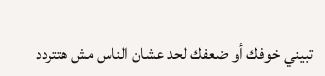تبيني خوفك أو ضعفك لحد عشان الناس مش هتتردد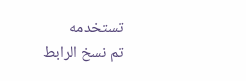تستخدمه
تم نسخ الرابط